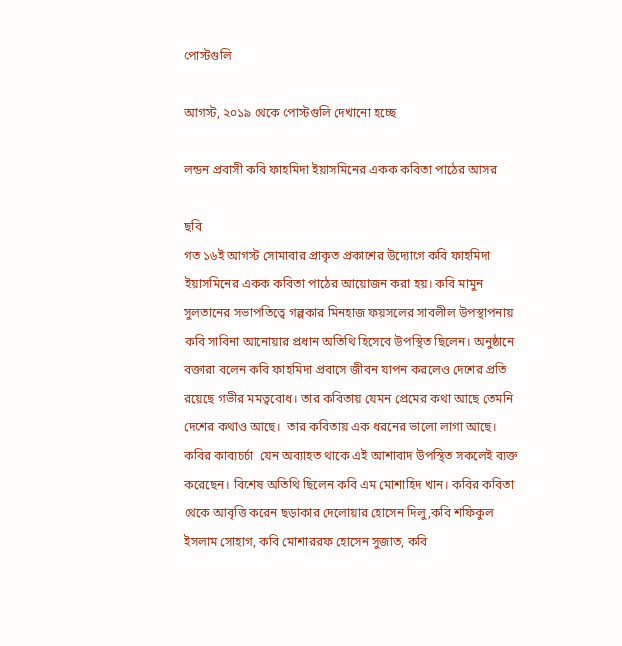পোস্টগুলি

আগস্ট, ২০১৯ থেকে পোস্টগুলি দেখানো হচ্ছে

লন্ডন প্রবাসী কবি ফাহমিদা ইয়াসমিনের একক কবিতা পাঠের আসর

ছবি
গত ১৬ই আগস্ট সোমাবার প্রাকৃত প্রকাশের উদ্যোগে কবি ফাহমিদা ইয়াসমিনের একক কবিতা পাঠের আয়োজন করা হয়। কবি মামুন সুলতানের সভাপতিত্বে গল্পকার মিনহাজ ফয়সলের সাবলীল উপস্থাপনায় কবি সাবিনা আনোয়ার প্রধান অতিথি হিসেবে উপস্থিত ছিলেন। অনুষ্ঠানে বক্তারা বলেন কবি ফাহমিদা প্রবাসে জীবন যাপন করলেও দেশের প্রতি রয়েছে গভীর মমত্ববোধ। তার কবিতায় যেমন প্রেমের কথা আছে তেমনি দেশের কথাও আছে।  তার কবিতায় এক ধরনের ভালো লাগা আছে। কবির কাব্যচর্চা  যেন অব্যাহত থাকে এই আশাবাদ উপস্থিত সকলেই ব্যক্ত করেছেন। বিশেষ অতিথি ছিলেন কবি এম মোশাহিদ খান। কবির কবিতা থেকে আবৃত্তি করেন ছড়াকার দেলোয়ার হোসেন দিলু,কবি শফিকুল ইসলাম সোহাগ, কবি মোশাররফ হোসেন সুজাত, কবি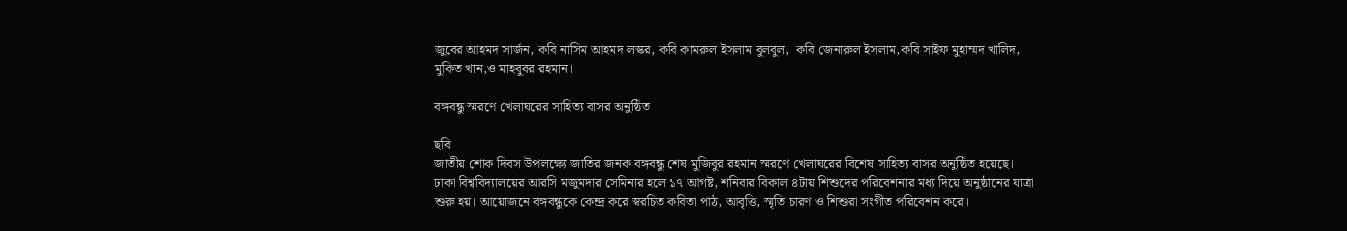জুবের আহমদ সার্জন, কবি নাসিম আহমদ লস্কর, কবি কামরুল ইসলাম বুলবুল,  কবি জেনারুল ইসলাম,কবি সাইফ মুহাম্মদ খালিদ, মুকিত খান,ও মাহবুবর রহমান।

বঙ্গবন্ধু স্মরণে খেলাঘরের সাহিত্য বাসর অনুষ্ঠিত

ছবি
জাতীয় শোক দিবস উপলক্ষ্যে জাতির জনক বঙ্গবন্ধু শেষ মুজিবুর রহমান স্মরণে খেলাঘরের বিশেষ সাহিত্য বাসর অনুষ্ঠিত হয়েছে। ঢাকা বিশ্ববিদ্যালয়ের আরসি মজুমদার সেমিনার হলে ১৭ আগষ্ট, শনিবার বিকাল ৪টায় শিশুদের পরিবেশনার মধ্য দিয়ে অনুষ্ঠানের যাত্রা শুরু হয়। আয়োজনে বঙ্গবন্ধুকে কেন্দ্র করে স্বরচিত কবিতা পাঠ, আবৃত্তি, স্মৃতি চারণ ও শিশুরা সংগীত পরিবেশন করে।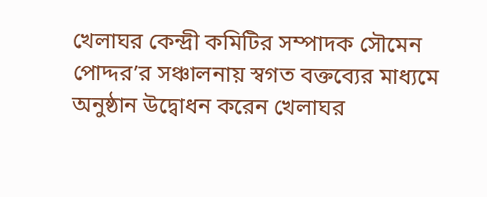খেলাঘর কেন্দ্রী কমিটির সম্পাদক সৌমেন পোদ্দর’র সঞ্চালনায় স্বগত বক্তব্যের মাধ্যমে অনুষ্ঠান উদ্বোধন করেন খেলাঘর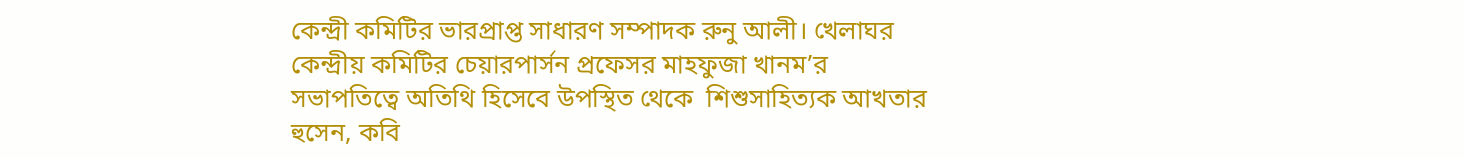কেন্দ্রী কমিটির ভারপ্রাপ্ত সাধারণ সম্পাদক রুনু আলী। খেলাঘর কেন্দ্রীয় কমিটির চেয়ারপার্সন প্রফেসর মাহফুজা খানম’র সভাপতিত্বে অতিথি হিসেবে উপস্থিত থেকে  শিশুসাহিত্যক আখতার হুসেন, কবি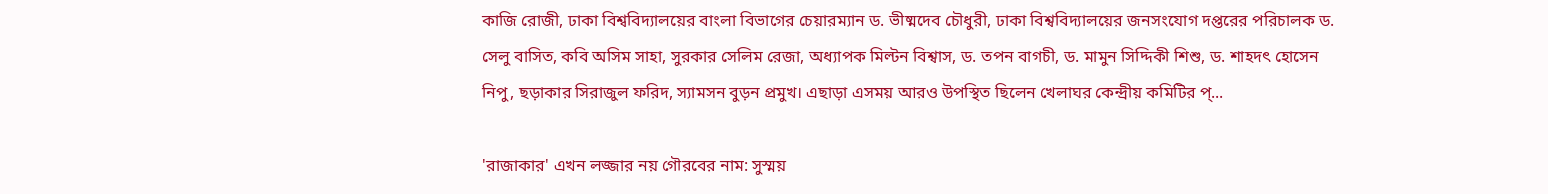কাজি রোজী, ঢাকা বিশ্ববিদ্যালয়ের বাংলা বিভাগের চেয়ারম্যান ড. ভীষ্মদেব চৌধুরী, ঢাকা বিশ্ববিদ্যালয়ের জনসংযোগ দপ্তরের পরিচালক ড. সেলু বাসিত, কবি অসিম সাহা, সুরকার সেলিম রেজা, অধ্যাপক মিল্টন বিশ্বাস, ড. তপন বাগচী, ড. মামুন সিদ্দিকী শিশু, ড. শাহদৎ হোসেন নিপু, ছড়াকার সিরাজুল ফরিদ, স্যামসন বুড়ন প্রমুখ। এছাড়া এসময় আরও উপস্থিত ছিলেন খেলাঘর কেন্দ্রীয় কমিটির প্...

'রাজাকার' এখন লজ্জার নয় গৌরবের নাম: সুস্ময়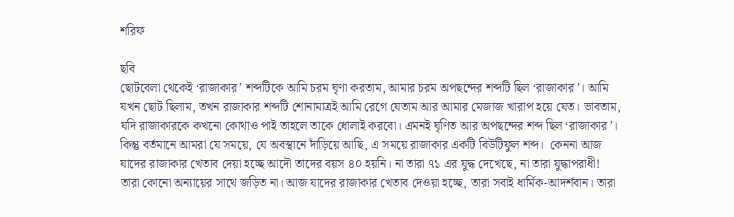শরিফ

ছবি
ছোটবেলা থেকেই ‘রাজাকার’ শব্দটিকে আমি চরম ঘৃণা করতাম, আমার চরম অপছন্দের শব্দটি ছিল ‘রাজাকার’। আমি যখন ছোট ছিলাম, তখন রাজাকার শব্দটি শোনামাত্রই আমি রেগে যেতাম আর আমার মেজাজ খারাপ হয়ে যেত। ভাবতাম, যদি রাজাকারকে কখনো কোথাও পাই তাহলে তাকে ধোলাই করবো। এমনই ঘৃণিত আর অপছন্দের শব্দ ছিল ‘রাজাকার’। কিন্তু বর্তমানে আমরা যে সময়ে, যে অবস্থানে দাঁড়িয়ে আছি, এ সময়ে রাজাকার একটি বিউটিফুল শব্দ।  কেননা আজ যাদের রাজাকার খেতাব দেয়া হচ্ছে আদৌ তাদের বয়স ৪০ হয়নি। না তারা ৭১ এর যুদ্ধ দেখেছে, না তারা যুদ্ধাপরাধী! তারা কোনো অন্যায়ের সাথে জড়িত না। আজ যাদের রাজাকার খেতাব দেওয়া হচ্ছে, তারা সবাই ধার্মিক-আদর্শবান। তারা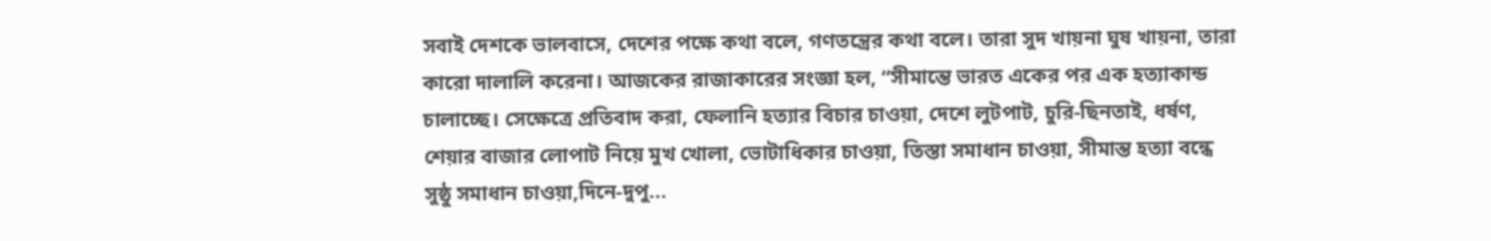সবাই দেশকে ভালবাসে, দেশের পক্ষে কথা বলে, গণতন্ত্রের কথা বলে। তারা সুদ খায়না ঘুষ খায়না, তারা কারো দালালি করেনা। আজকের রাজাকারের সংজ্ঞা হল, “সীমান্তে ভারত একের পর এক হত্যাকান্ড চালাচ্ছে। সেক্ষেত্রে প্রতিবাদ করা, ফেলানি হত্যার বিচার চাওয়া, দেশে লুটপাট, চুরি-ছিনতাই, ধর্ষণ, শেয়ার বাজার লোপাট নিয়ে মুখ খোলা, ভোটাধিকার চাওয়া, তিস্তা সমাধান চাওয়া, সীমান্ত হত্যা বন্ধে সুষ্ঠু সমাধান চাওয়া,দিনে-দুপু...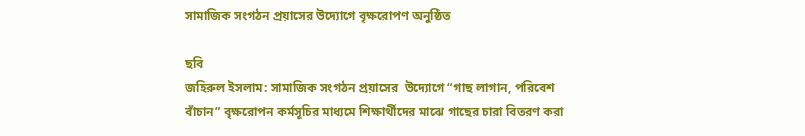সামাজিক সংগঠন প্রয়াসের উদ্যোগে বৃক্ষরোপণ অনুষ্ঠিত

ছবি
জহিরুল ইসলাম: সামাজিক সংগঠন প্রয়াসের  উদ্যোগে “গাছ লাগান, পরিবেশ বাঁচান” বৃক্ষরোপন কর্মসূচির মাধ্যমে শিক্ষার্থীদের মাঝে গাছের চারা বিতরণ করা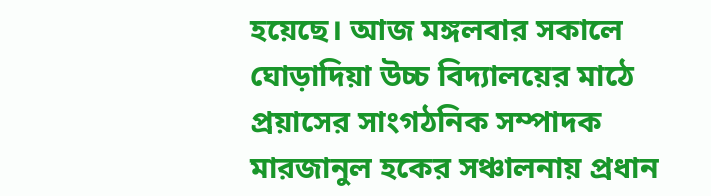হয়েছে। আজ মঙ্গলবার সকালে ঘোড়াদিয়া উচ্চ বিদ্যালয়ের মাঠে  প্রয়াসের সাংগঠনিক সম্পাদক মারজানুল হকের সঞ্চালনায় প্রধান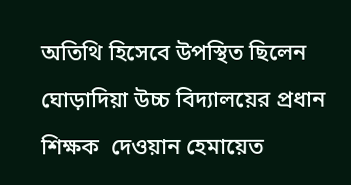অতিথি হিসেবে উপস্থিত ছিলেন ঘোড়াদিয়া উচ্চ বিদ্যালয়ের প্রধান শিক্ষক  দেওয়ান হেমায়েত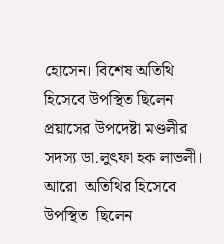হোসেন। বিশেষ অতিথি হিসেবে উপস্থিত ছিলেন প্রয়াসের উপদেষ্টা মণ্ডলীর সদস্য ডা.লুৎফা হক লাভলী। আরো  অতিথির হিসেবে উপস্থিত  ছিলেন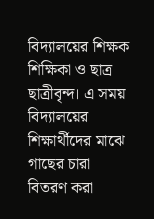বিদ্যালয়ের শিক্ষক শিক্ষিকা ও ছাত্র ছাত্রীবৃন্দ। এ সময় বিদ্যালয়ের শিক্ষার্থীদের মাঝে গাছের চারা বিতরণ করা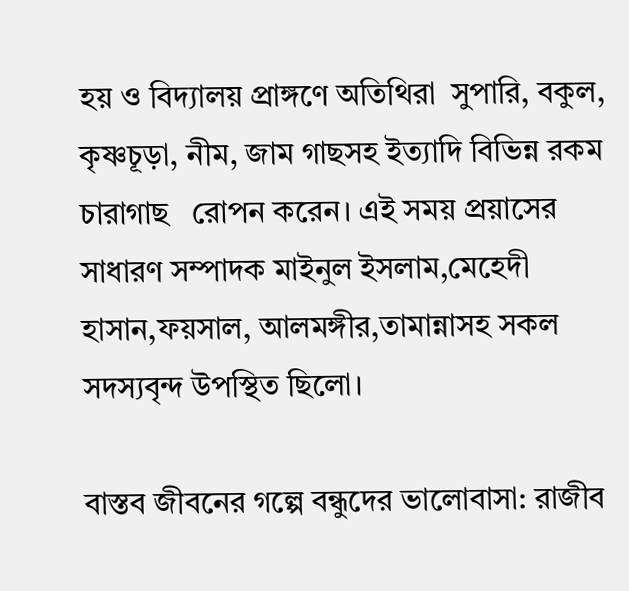হয় ও বিদ্যালয় প্রাঙ্গণে অতিথিরা  সুপারি, বকুল, কৃষ্ণচূড়া, নীম, জাম গাছসহ ইত্যাদি বিভিন্ন রকম চারাগাছ   রোপন করেন। এই সময় প্রয়াসের সাধারণ সম্পাদক মাইনুল ইসলাম,মেহেদী হাসান,ফয়সাল, আলমঙ্গীর,তামান্নাসহ সকল সদস্যবৃন্দ উপস্থিত ছিলো।

বাস্তব জীবনের গল্পে বন্ধুদের ভালোবাসা: রাজীব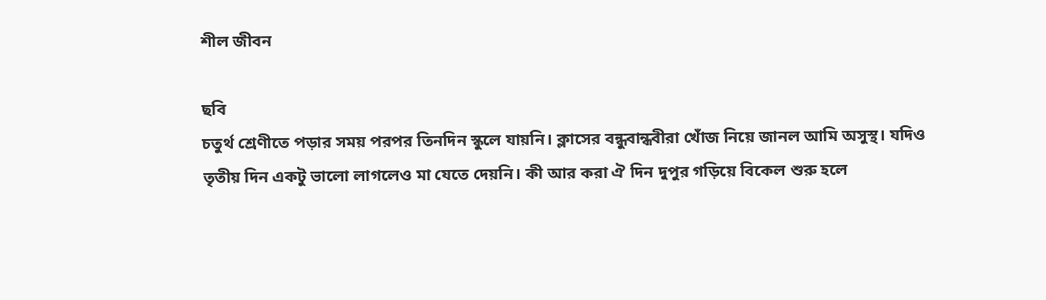শীল জীবন

ছবি
চতুর্থ শ্রেণীতে পড়ার সময় পরপর তিনদিন স্কুলে যায়নি। ক্লাসের বন্ধুবান্ধবীরা খোঁজ নিয়ে জানল আমি অসুস্থ। যদিও তৃতীয় দিন একটু ভালো লাগলেও মা যেতে দেয়নি। কী আর করা ঐ দিন দুপুর গড়িয়ে বিকেল শুরু হলে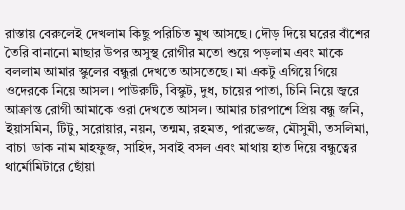রাস্তায় বেরুলেই দেখলাম কিছু পরিচিত মুখ আসছে। দৌড় দিয়ে ঘরের বাঁশের তৈরি বানানো মাছার উপর অসুস্থ রোগীর মতো শুয়ে পড়লাম এবং মাকে বললাম আমার স্কুলের বন্ধুরা দেখতে আসতেছে। মা একটু এগিয়ে গিয়ে ওদেরকে নিয়ে আসল। পাউরুটি, বিস্কুট, দুধ, চায়ের পাতা, চিনি নিয়ে জ্বরে আক্রান্ত রোগী আমাকে ওরা দেখতে আসল। আমার চারপাশে প্রিয় বন্ধু জনি, ইয়াসমিন, টিটু, সরোয়ার, নয়ন, তন্মম, রহমত, পারভেজ, মৌসুমী, তসলিমা, বাচা  ডাক নাম মাহফুজ, সাহিদ, সবাই বসল এবং মাথায় হাত দিয়ে বন্ধুত্বের থার্মোমিটারে ছোঁয়া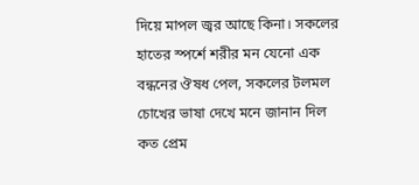দিয়ে মাপল জ্বর আছে কিনা। সকলের হাতের স্পর্শে শরীর মন যেনো এক বন্ধনের ঔষধ পেল, সকলের টলমল চোখের ভাষা দেখে মনে জানান দিল কত প্রেম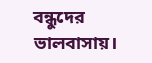বন্ধুদের ভালবাসায়।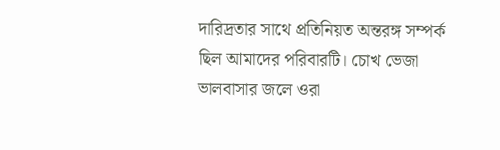দারিদ্রতার সাথে প্রতিনিয়ত অন্তরঙ্গ সম্পর্ক ছিল আমাদের পরিবারটি। চোখ ভেজা ভালবাসার জলে ওরা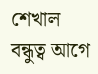শেখাল বন্ধুত্ব আগে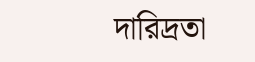দারিদ্রতা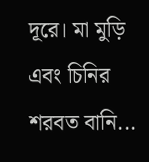দূরে। মা মুড়ি এবং চিনির শরবত বানি...